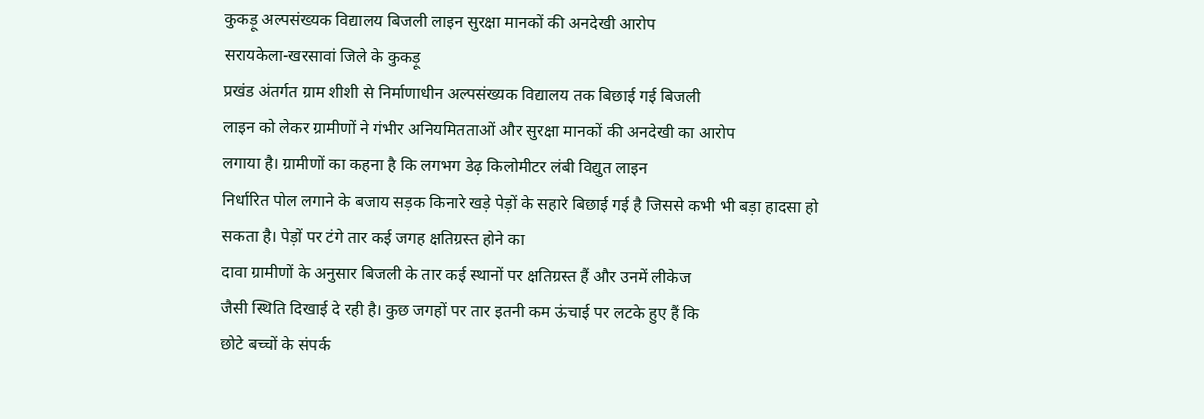कुकड़ू अल्पसंख्यक विद्यालय बिजली लाइन सुरक्षा मानकों की अनदेखी आरोप
सरायकेला-खरसावां जिले के कुकड़ू
प्रखंड अंतर्गत ग्राम शीशी से निर्माणाधीन अल्पसंख्यक विद्यालय तक बिछाई गई बिजली
लाइन को लेकर ग्रामीणों ने गंभीर अनियमितताओं और सुरक्षा मानकों की अनदेखी का आरोप
लगाया है। ग्रामीणों का कहना है कि लगभग डेढ़ किलोमीटर लंबी विद्युत लाइन
निर्धारित पोल लगाने के बजाय सड़क किनारे खड़े पेड़ों के सहारे बिछाई गई है जिससे कभी भी बड़ा हादसा हो
सकता है। पेड़ों पर टंगे तार कई जगह क्षतिग्रस्त होने का
दावा ग्रामीणों के अनुसार बिजली के तार कई स्थानों पर क्षतिग्रस्त हैं और उनमें लीकेज
जैसी स्थिति दिखाई दे रही है। कुछ जगहों पर तार इतनी कम ऊंचाई पर लटके हुए हैं कि
छोटे बच्चों के संपर्क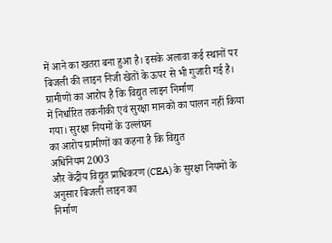में आने का खतरा बना हुआ है। इसके अलावा कई स्थानों पर
बिजली की लाइन निजी खेतों के ऊपर से भी गुजारी गई है। ग्रामीणों का आरोप है कि विद्युत लाइन निर्माण
में निर्धारित तकनीकी एवं सुरक्षा मानकों का पालन नहीं किया गया। सुरक्षा नियमों के उल्लंघन
का आरोप ग्रामीणों का कहना है कि विद्युत
अधिनियम 2003
और केंद्रीय विद्युत प्राधिकरण (CEA) के सुरक्षा नियमों के अनुसार बिजली लाइन का
निर्माण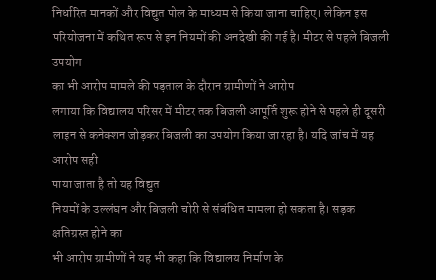निर्धारित मानकों और विद्युत पोल के माध्यम से किया जाना चाहिए। लेकिन इस
परियोजना में कथित रूप से इन नियमों की अनदेखी की गई है। मीटर से पहले बिजली उपयोग
का भी आरोप मामले की पड़ताल के दौरान ग्रामीणों ने आरोप
लगाया कि विद्यालय परिसर में मीटर तक बिजली आपूर्ति शुरू होने से पहले ही दूसरी
लाइन से कनेक्शन जोड़कर बिजली का उपयोग किया जा रहा है। यदि जांच में यह आरोप सही
पाया जाता है तो यह विद्युत
नियमों के उल्लंघन और बिजली चोरी से संबंधित मामला हो सकता है। सड़क क्षतिग्रस्त होने का
भी आरोप ग्रामीणों ने यह भी कहा कि विद्यालय निर्माण के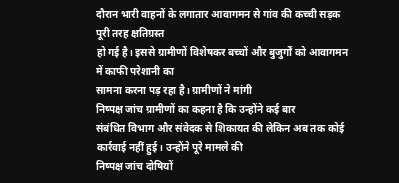दौरान भारी वाहनों के लगातार आवागमन से गांव की कच्ची सड़क पूरी तरह क्षतिग्रस्त
हो गई है। इससे ग्रामीणों विशेषकर बच्चों और बुजुर्गों को आवागमन में काफी परेशानी का
सामना करना पड़ रहा है। ग्रामीणों ने मांगी
निष्पक्ष जांच ग्रामीणों का कहना है कि उन्होंने कई बार
संबंधित विभाग और संवेदक से शिकायत की लेकिन अब तक कोई कार्रवाई नहीं हुई। उन्होंने पूरे मामले की
निष्पक्ष जांच दोषियों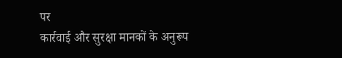पर
कार्रवाई और सुरक्षा मानकों के अनुरूप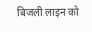बिजली लाइन को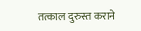तत्काल दुरुस्त कराने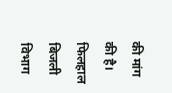की मांग
की है। फिलहाल बिजली विभाग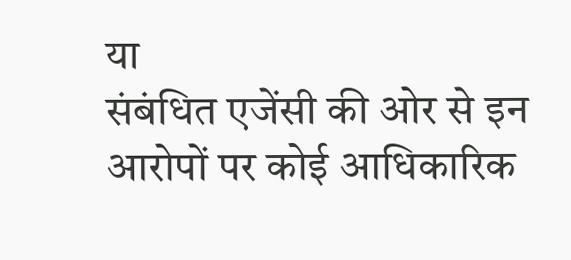या
संबंधित एजेंसी की ओर से इन आरोपों पर कोई आधिकारिक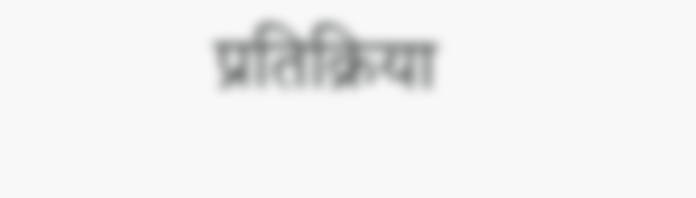प्रतिक्रिया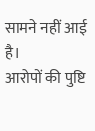सामने नहीं आई है।
आरोपों की पुष्टि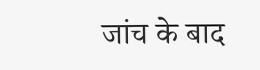जांच के बाद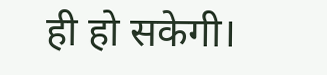ही हो सकेगी।